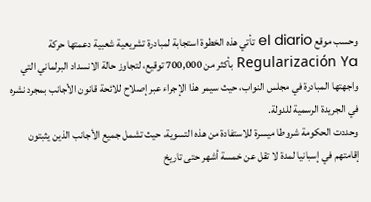وحسب موقع el diario تأتي هذه الخطوة استجابة لمبادرة تشريعية شعبية دعمتها حركة Regularización Ya بأكثر من 700,000 توقيع، لتجاوز حالة الانسداد البرلماني التي واجهتها المبادرة في مجلس النواب، حيث سيمر هذا الإجراء عبر إصلاح للائحة قانون الأجانب بمجرد نشره في الجريدة الرسمية للدولة.
وحددت الحكومة شروطا ميسرة للاستفادة من هذه التسوية، حيث تشمل جميع الأجانب الذين يثبتون إقامتهم في إسبانيا لمدة لا تقل عن خمسة أشهر حتى تاريخ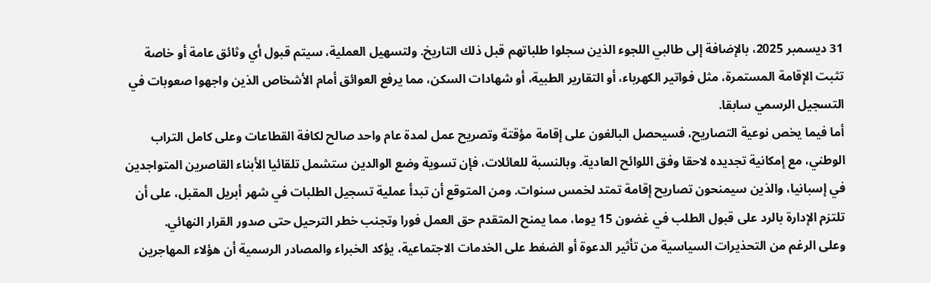31 ديسمبر 2025، بالإضافة إلى طالبي اللجوء الذين سجلوا طلباتهم قبل ذلك التاريخ. ولتسهيل العملية، سيتم قبول أي وثائق عامة أو خاصة تثبت الإقامة المستمرة، مثل فواتير الكهرباء، أو التقارير الطبية، أو شهادات السكن، مما يرفع العوائق أمام الأشخاص الذين واجهوا صعوبات في التسجيل الرسمي سابقا.
أما فيما يخص نوعية التصاريح، فسيحصل البالغون على إقامة مؤقتة وتصريح عمل لمدة عام واحد صالح لكافة القطاعات وعلى كامل التراب الوطني، مع إمكانية تجديده لاحقا وفق اللوائح العادية. وبالنسبة للعائلات، فإن تسوية وضع الوالدين ستشمل تلقائيا الأبناء القاصرين المتواجدين في إسبانيا، والذين سيمنحون تصاريح إقامة تمتد لخمس سنوات. ومن المتوقع أن تبدأ عملية تسجيل الطلبات في شهر أبريل المقبل، على أن تلتزم الإدارة بالرد على قبول الطلب في غضون 15 يوما، مما يمنح المتقدم حق العمل فورا وتجنب خطر الترحيل حتى صدور القرار النهائي.
وعلى الرغم من التحذيرات السياسية من تأثير الدعوة أو الضغط على الخدمات الاجتماعية، يؤكد الخبراء والمصادر الرسمية أن هؤلاء المهاجرين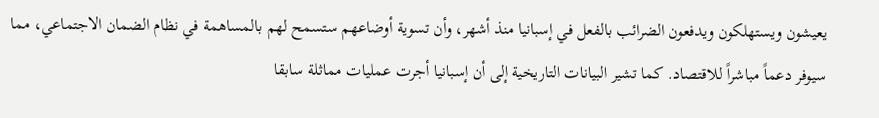يعيشون ويستهلكون ويدفعون الضرائب بالفعل في إسبانيا منذ أشهر، وأن تسوية أوضاعهم ستسمح لهم بالمساهمة في نظام الضمان الاجتماعي، مما سيوفر دعماً مباشراً للاقتصاد. كما تشير البيانات التاريخية إلى أن إسبانيا أجرت عمليات مماثلة سابقا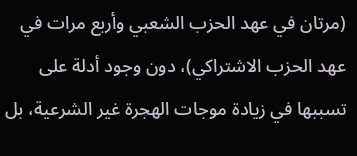(مرتان في عهد الحزب الشعبي وأربع مرات في عهد الحزب الاشتراكي)، دون وجود أدلة على تسببها في زيادة موجات الهجرة غير الشرعية، بل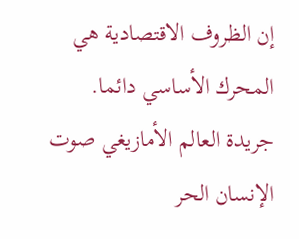إن الظروف الاقتصادية هي المحرك الأساسي دائما.
جريدة العالم الأمازيغي صوت الإنسان الحر